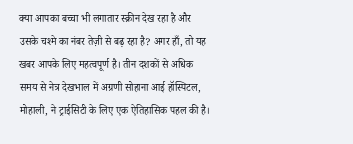क्या आपका बच्चा भी लगातार स्क्रीन देख रहा है और उसके चश्मे का नंबर तेज़ी से बढ़ रहा है? अगर हाँ, तो यह खबर आपके लिए महत्वपूर्ण है। तीन दशकों से अधिक समय से नेत्र देखभाल में अग्रणी सोहाना आई हॉस्पिटल, मोहाली, ने ट्राईसिटी के लिए एक ऐतिहासिक पहल की है।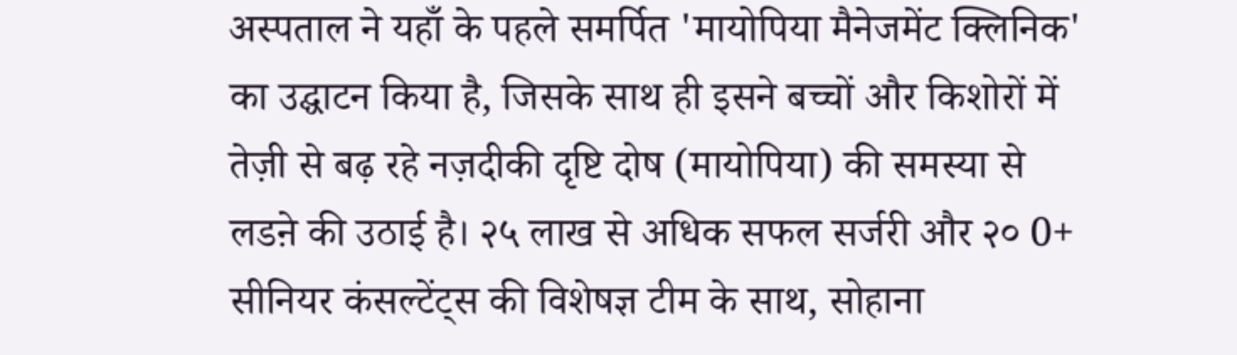अस्पताल ने यहाँ के पहले समर्पित 'मायोपिया मैनेजमेंट क्लिनिक' का उद्घाटन किया है, जिसके साथ ही इसने बच्चों और किशोरों में तेज़ी से बढ़ रहे नज़दीकी दृष्टि दोष (मायोपिया) की समस्या से लडऩे की उठाई है। २५ लाख से अधिक सफल सर्जरी और २० 0+ सीनियर कंसल्टेंट्स की विशेषज्ञ टीम के साथ, सोहाना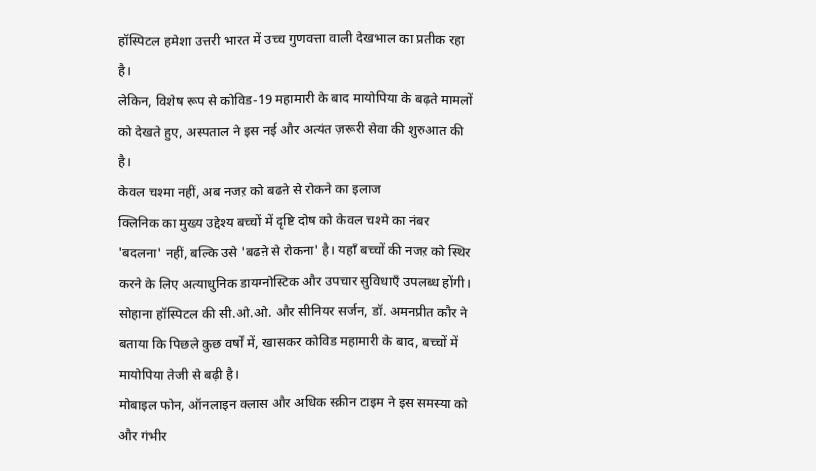हॉस्पिटल हमेशा उत्तरी भारत में उच्च गुणवत्ता वाली देखभाल का प्रतीक रहा है।
लेकिन, विशेष रूप से कोविड-19 महामारी के बाद मायोपिया के बढ़ते मामलों को देखते हुए, अस्पताल ने इस नई और अत्यंत ज़रूरी सेवा की शुरुआत की है।
केवल चश्मा नहीं, अब नजऱ को बढऩे से रोकने का इलाज
क्लिनिक का मुख्य उद्देश्य बच्चों में दृष्टि दोष को केवल चश्मे का नंबर 'बदलना' नहीं, बल्कि उसे 'बढऩे से रोकना' है। यहाँ बच्चों की नजऱ को स्थिर करने के लिए अत्याधुनिक डायग्नोस्टिक और उपचार सुविधाएँ उपलब्ध होंगी। सोहाना हॉस्पिटल की सी.ओ.ओ. और सीनियर सर्जन, डॉ. अमनप्रीत कौर ने बताया कि पिछले कुछ वर्षों में, खासकर कोविड महामारी के बाद, बच्चों में मायोपिया तेजी से बढ़ी है।
मोबाइल फोन, ऑनलाइन क्लास और अधिक स्क्रीन टाइम ने इस समस्या को और गंभीर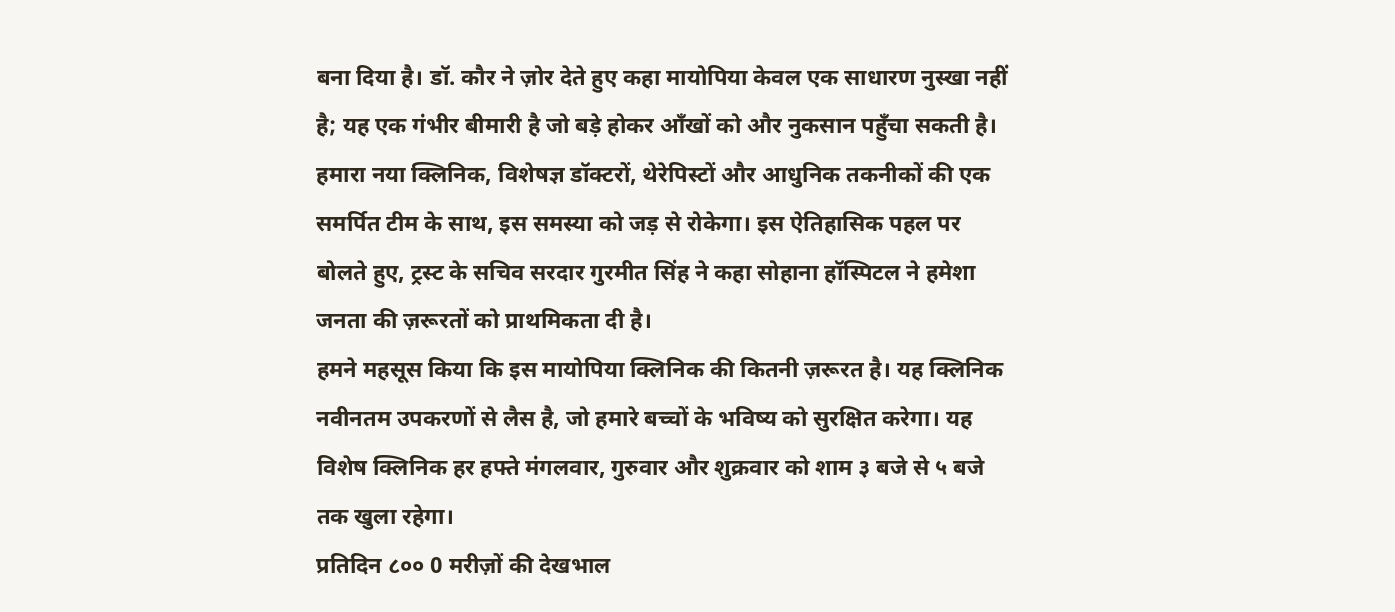बना दिया है। डॉ. कौर ने ज़ोर देते हुए कहा मायोपिया केवल एक साधारण नुस्खा नहीं है; यह एक गंभीर बीमारी है जो बड़े होकर आँखों को और नुकसान पहुँचा सकती है।
हमारा नया क्लिनिक, विशेषज्ञ डॉक्टरों, थेरेपिस्टों और आधुनिक तकनीकों की एक समर्पित टीम के साथ, इस समस्या को जड़ से रोकेगा। इस ऐतिहासिक पहल पर बोलते हुए, ट्रस्ट के सचिव सरदार गुरमीत सिंह ने कहा सोहाना हॉस्पिटल ने हमेशा जनता की ज़रूरतों को प्राथमिकता दी है।
हमने महसूस किया कि इस मायोपिया क्लिनिक की कितनी ज़रूरत है। यह क्लिनिक नवीनतम उपकरणों से लैस है, जो हमारे बच्चों के भविष्य को सुरक्षित करेगा। यह विशेष क्लिनिक हर हफ्ते मंगलवार, गुरुवार और शुक्रवार को शाम ३ बजे से ५ बजे तक खुला रहेगा।
प्रतिदिन ८०० 0 मरीज़ों की देखभाल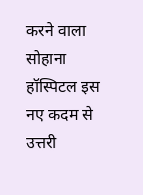करने वाला सोहाना हॉस्पिटल इस नए कदम से उत्तरी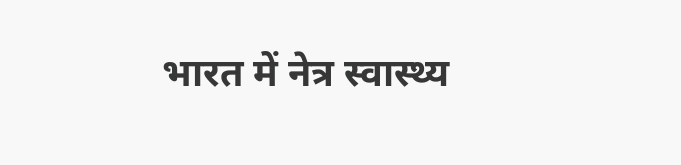भारत में नेत्र स्वास्थ्य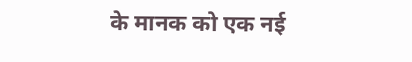के मानक को एक नई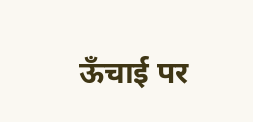ऊँचाई पर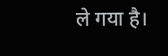ले गया है।